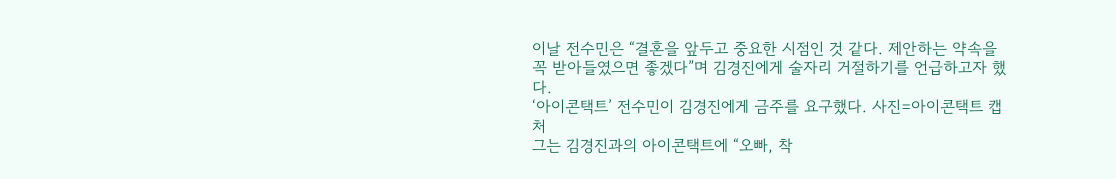이날 전수민은 “결혼을 앞두고 중요한 시점인 것 같다. 제안하는 약속을 꼭 받아들였으면 좋겠다”며 김경진에게 술자리 거절하기를 언급하고자 했다.
‘아이콘택트’ 전수민이 김경진에게 금주를 요구했다. 사진=아이콘택트 캡처
그는 김경진과의 아이콘택트에 “오빠, 착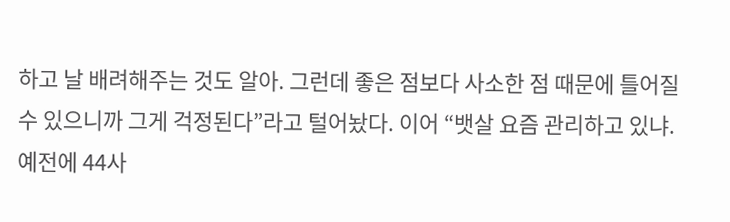하고 날 배려해주는 것도 알아. 그런데 좋은 점보다 사소한 점 때문에 틀어질 수 있으니까 그게 걱정된다”라고 털어놨다. 이어 “뱃살 요즘 관리하고 있냐. 예전에 44사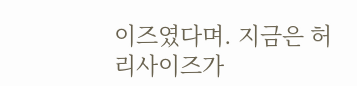이즈였다며. 지금은 허리사이즈가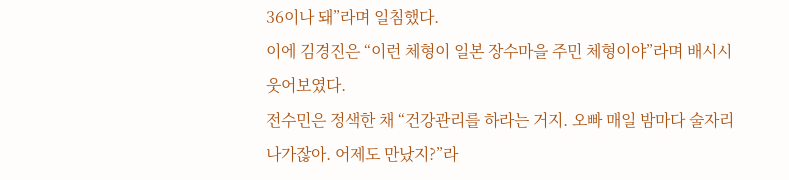36이나 돼”라며 일침했다.
이에 김경진은 “이런 체형이 일본 장수마을 주민 체형이야”라며 배시시 웃어보였다.
전수민은 정색한 채 “건강관리를 하라는 거지. 오빠 매일 밤마다 술자리 나가잖아. 어제도 만났지?”라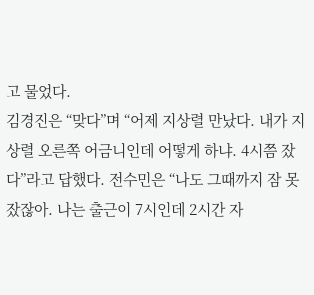고 물었다.
김경진은 “맞다”며 “어제 지상렬 만났다. 내가 지상렬 오른쪽 어금니인데 어떻게 하냐. 4시쯤 잤다”라고 답했다. 전수민은 “나도 그때까지 잠 못 잤잖아. 나는 출근이 7시인데 2시간 자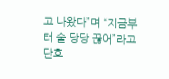고 나왔다”며 “지금부터 술 당당 끊어”라고 단호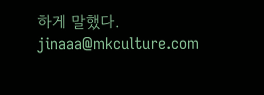하게 말했다. jinaaa@mkculture.com